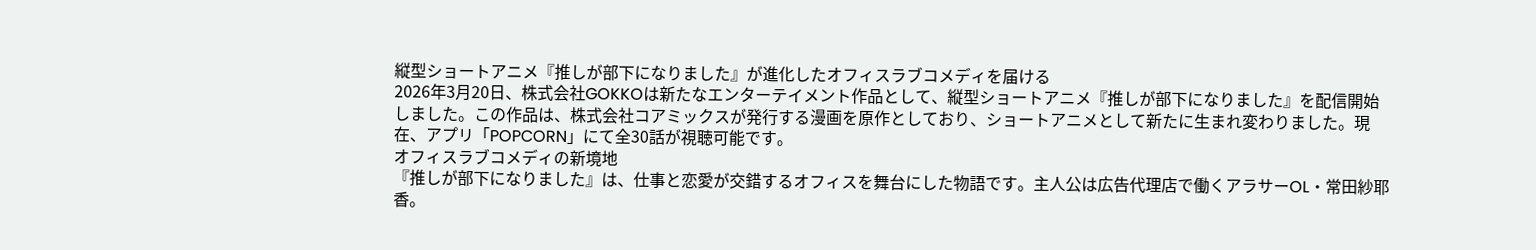縦型ショートアニメ『推しが部下になりました』が進化したオフィスラブコメディを届ける
2026年3月20日、株式会社GOKKOは新たなエンターテイメント作品として、縦型ショートアニメ『推しが部下になりました』を配信開始しました。この作品は、株式会社コアミックスが発行する漫画を原作としており、ショートアニメとして新たに生まれ変わりました。現在、アプリ「POPCORN」にて全30話が視聴可能です。
オフィスラブコメディの新境地
『推しが部下になりました』は、仕事と恋愛が交錯するオフィスを舞台にした物語です。主人公は広告代理店で働くアラサーOL・常田紗耶香。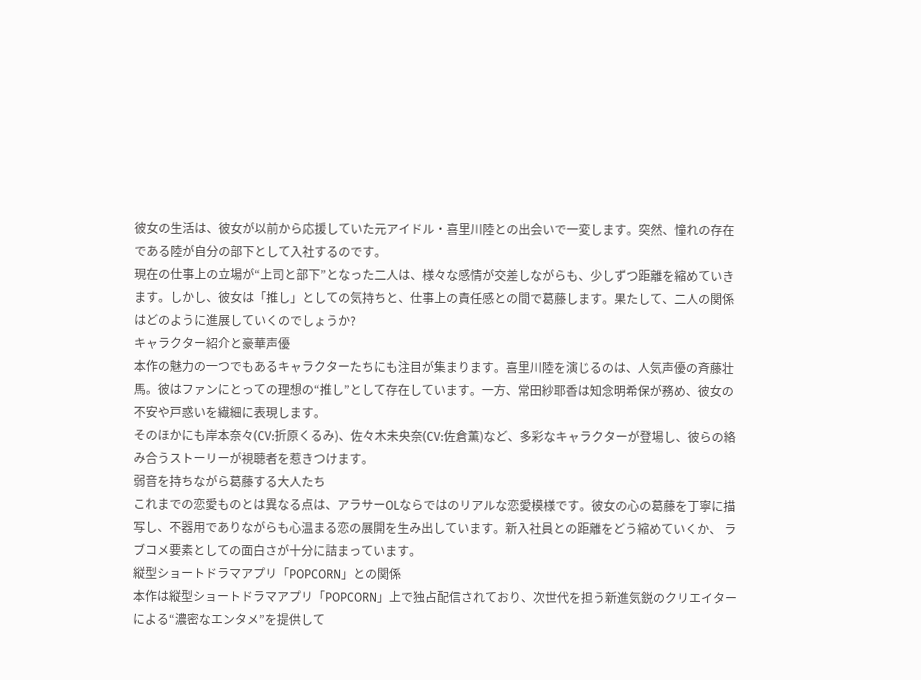彼女の生活は、彼女が以前から応援していた元アイドル・喜里川陸との出会いで一変します。突然、憧れの存在である陸が自分の部下として入社するのです。
現在の仕事上の立場が“上司と部下”となった二人は、様々な感情が交差しながらも、少しずつ距離を縮めていきます。しかし、彼女は「推し」としての気持ちと、仕事上の責任感との間で葛藤します。果たして、二人の関係はどのように進展していくのでしょうか?
キャラクター紹介と豪華声優
本作の魅力の一つでもあるキャラクターたちにも注目が集まります。喜里川陸を演じるのは、人気声優の斉藤壮馬。彼はファンにとっての理想の“推し”として存在しています。一方、常田紗耶香は知念明希保が務め、彼女の不安や戸惑いを繊細に表現します。
そのほかにも岸本奈々(CV:折原くるみ)、佐々木未央奈(CV:佐倉薫)など、多彩なキャラクターが登場し、彼らの絡み合うストーリーが視聴者を惹きつけます。
弱音を持ちながら葛藤する大人たち
これまでの恋愛ものとは異なる点は、アラサーOLならではのリアルな恋愛模様です。彼女の心の葛藤を丁寧に描写し、不器用でありながらも心温まる恋の展開を生み出しています。新入社員との距離をどう縮めていくか、 ラブコメ要素としての面白さが十分に詰まっています。
縦型ショートドラマアプリ「POPCORN」との関係
本作は縦型ショートドラマアプリ「POPCORN」上で独占配信されており、次世代を担う新進気鋭のクリエイターによる“濃密なエンタメ”を提供して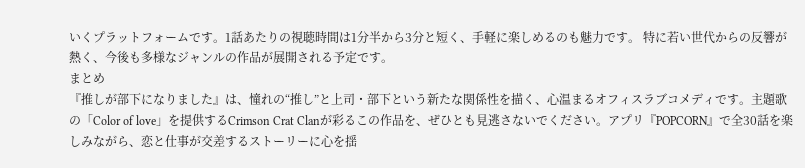いくプラットフォームです。1話あたりの視聴時間は1分半から3分と短く、手軽に楽しめるのも魅力です。 特に若い世代からの反響が熱く、今後も多様なジャンルの作品が展開される予定です。
まとめ
『推しが部下になりました』は、憧れの“推し”と上司・部下という新たな関係性を描く、心温まるオフィスラブコメディです。主題歌の「Color of love」を提供するCrimson Crat Clanが彩るこの作品を、ぜひとも見逃さないでください。アプリ『POPCORN』で全30話を楽しみながら、恋と仕事が交差するストーリーに心を揺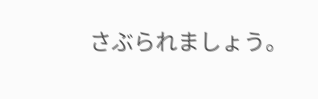さぶられましょう。